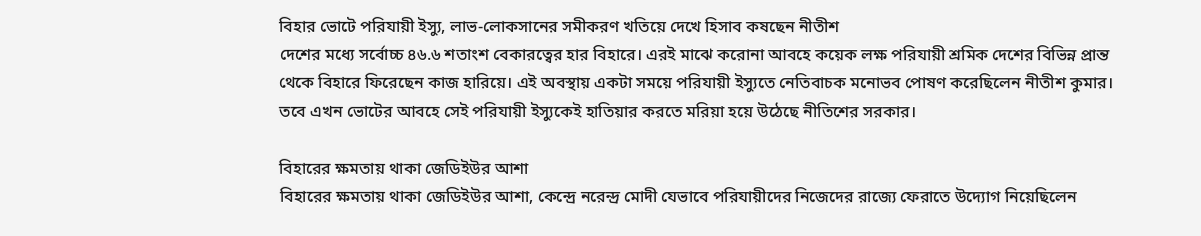বিহার ভোটে পরিযায়ী ইস্যু, লাভ-লোকসানের সমীকরণ খতিয়ে দেখে হিসাব কষছেন নীতীশ
দেশের মধ্যে সর্বোচ্চ ৪৬.৬ শতাংশ বেকারত্বের হার বিহারে। এরই মাঝে করোনা আবহে কয়েক লক্ষ পরিযায়ী শ্রমিক দেশের বিভিন্ন প্রান্ত থেকে বিহারে ফিরেছেন কাজ হারিয়ে। এই অবস্থায় একটা সময়ে পরিযায়ী ইস্যুতে নেতিবাচক মনোভব পোষণ করেছিলেন নীতীশ কুমার। তবে এখন ভোটের আবহে সেই পরিযায়ী ইস্যুকেই হাতিয়ার করতে মরিয়া হয়ে উঠেছে নীতিশের সরকার।

বিহারের ক্ষমতায় থাকা জেডিইউর আশা
বিহারের ক্ষমতায় থাকা জেডিইউর আশা, কেন্দ্রে নরেন্দ্র মোদী যেভাবে পরিযায়ীদের নিজেদের রাজ্যে ফেরাতে উদ্যোগ নিয়েছিলেন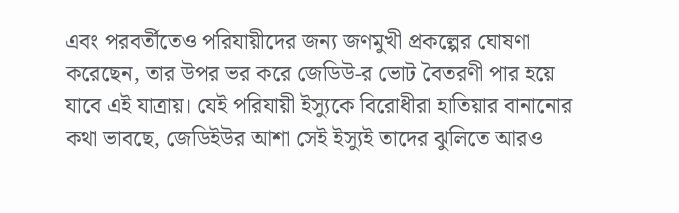এবং পরবর্তীতেও পরিযায়ীদের জন্য জণমুখী প্রকল্পের ঘোষণা করেছেন, তার উপর ভর করে জেডিউ-র ভোট বৈতরণী পার হয়ে যাবে এই যাত্রায়। যেই পরিযায়ী ইস্যুকে বিরোধীরা হাতিয়ার বানানোর কথা ভাবছে, জেডিইউর আশা সেই ইস্যুই তাদের ঝুলিতে আরও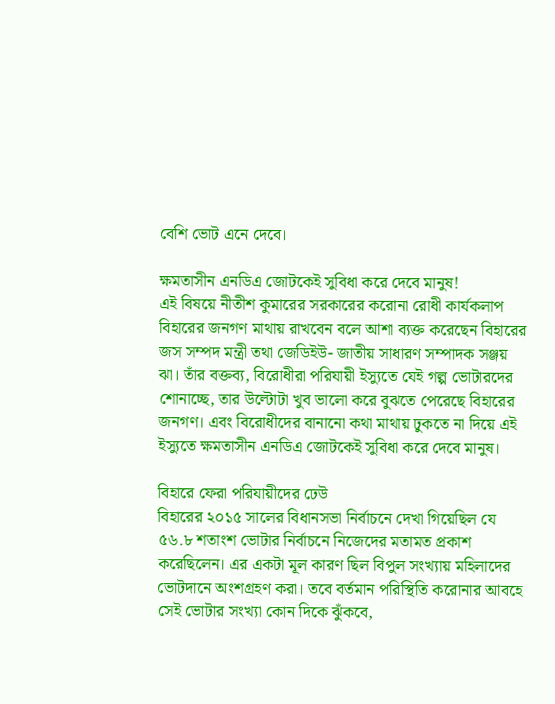বেশি ভোট এনে দেবে।

ক্ষমতাসীন এনডিএ জোটকেই সুবিধা করে দেবে মানুষ!
এই বিষয়ে নীতীশ কুমারের সরকারের করোনা রোধী কার্যকলাপ বিহারের জনগণ মাথায় রাখবেন বলে আশা ব্যক্ত করেছেন বিহারের জস সম্পদ মন্ত্রী তথা জেডিইউ- জাতীয় সাধারণ সম্পাদক সঞ্জয় ঝা। তাঁর বক্তব্য, বিরোধীরা পরিযায়ী ইস্যুতে যেই গল্প ভোটারদের শোনাচ্ছে, তার উল্টোটা খুব ভালো করে বুঝতে পেরেছে বিহারের জনগণ। এবং বিরোধীদের বানানো কথা মাথায় ঢুকতে না দিয়ে এই ইস্যুতে ক্ষমতাসীন এনডিএ জোটকেই সুবিধা করে দেবে মানুষ।

বিহারে ফেরা পরিযায়ীদের ঢেউ
বিহারের ২০১৫ সালের বিধানসভা নির্বাচনে দেখা গিয়েছিল যে ৫৬.৮ শতাংশ ভোটার নির্বাচনে নিজেদের মতামত প্রকাশ করেছিলেন। এর একটা মূল কারণ ছিল বিপুল সংখ্যায় মহিলাদের ভোটদানে অংশগ্রহণ করা। তবে বর্তমান পরিস্থিতি করোনার আবহে সেই ভোটার সংখ্যা কোন দিকে ঝুঁকবে,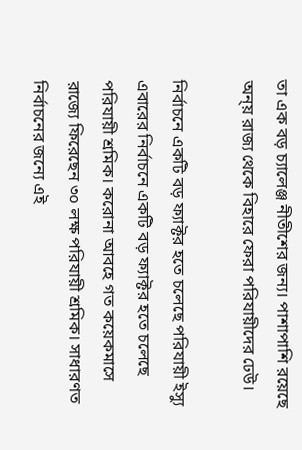তা এক বড় চ্যালেঞ্জ নীতীশের জন্য। পাশাপাশি রয়েছে অন্য় রাজ্য থেকে বিহারে ফেরা পরিযায়ীদের ঢেউ।

নির্বাচনে একটি বড় ফ্যাক্টর হতে চলেছে পরিযায়ী ইস্যু
এবারের নির্বাচনে একটি বড় ফ্যাক্টর হতে চলেছে পরিযায়ী শ্রমিক। করোনা আবহে গত কয়েকমাসে রাজ্যে ফিরেছেন ৩০ লক্ষ পরিযায়ী শ্রমিক। সাধারণত নির্বাচনের জন্যে এই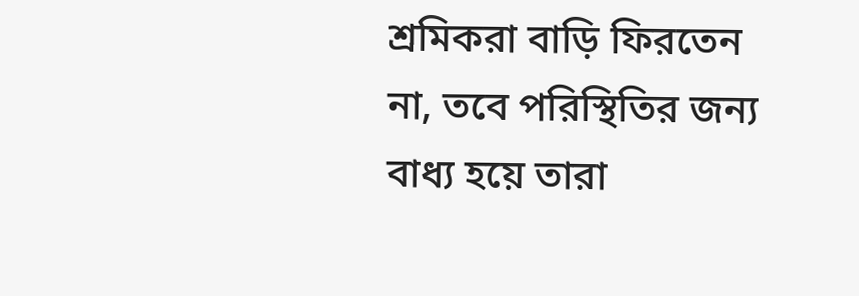শ্রমিকরা বাড়ি ফিরতেন না, তবে পরিস্থিতির জন্য বাধ্য হয়ে তারা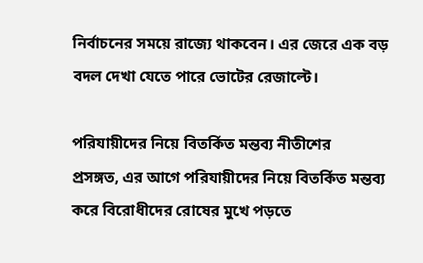নির্বাচনের সময়ে রাজ্যে থাকবেন। এর জেরে এক বড় বদল দেখা যেতে পারে ভোটের রেজাল্টে।

পরিযায়ীদের নিয়ে বিতর্কিত মন্তব্য নীতীশের
প্রসঙ্গত, এর আগে পরিযায়ীদের নিয়ে বিতর্কিত মন্তব্য করে বিরোধীদের রোষের মুখে পড়তে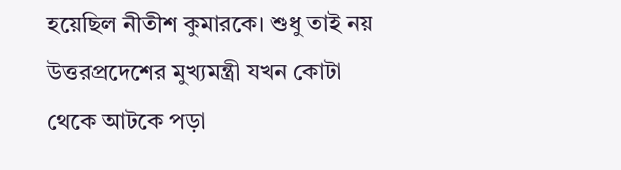হয়েছিল নীতীশ কুমারকে। শুধু তাই নয় উত্তরপ্রদেশের মুখ্যমন্ত্রী যখন কোটা থেকে আটকে পড়া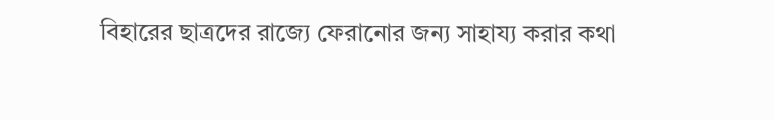বিহারের ছাত্রদের রাজ্যে ফেরানোর জন্য সাহায্য করার কথা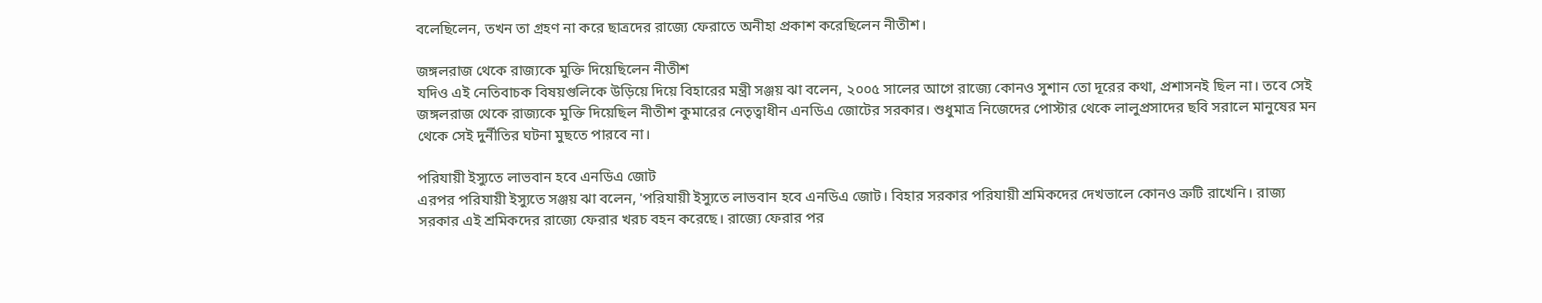বলেছিলেন, তখন তা গ্রহণ না করে ছাত্রদের রাজ্যে ফেরাতে অনীহা প্রকাশ করেছিলেন নীতীশ।

জঙ্গলরাজ থেকে রাজ্যকে মুক্তি দিয়েছিলেন নীতীশ
যদিও এই নেতিবাচক বিষয়গুলিকে উড়িয়ে দিয়ে বিহারের মন্ত্রী সঞ্জয় ঝা বলেন, ২০০৫ সালের আগে রাজ্যে কোনও সুশান তো দূরের কথা, প্রশাসনই ছিল না। তবে সেই জঙ্গলরাজ থেকে রাজ্যকে মুক্তি দিয়েছিল নীতীশ কুমারের নেতৃত্বাধীন এনডিএ জোটের সরকার। শুধুমাত্র নিজেদের পোস্টার থেকে লালুপ্রসাদের ছবি সরালে মানুষের মন থেকে সেই দুর্নীতির ঘটনা মুছতে পারবে না।

পরিযায়ী ইস্যুতে লাভবান হবে এনডিএ জোট
এরপর পরিযায়ী ইস্যুতে সঞ্জয় ঝা বলেন, 'পরিযায়ী ইস্যুতে লাভবান হবে এনডিএ জোট। বিহার সরকার পরিযায়ী শ্রমিকদের দেখভালে কোনও ত্রুটি রাখেনি। রাজ্য সরকার এই শ্রমিকদের রাজ্যে ফেরার খরচ বহন করেছে। রাজ্যে ফেরার পর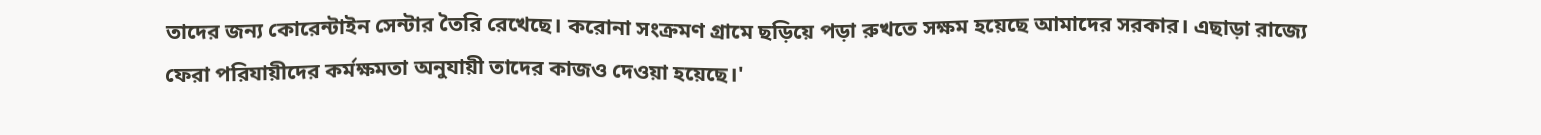তাদের জন্য কোরেন্টাইন সেন্টার তৈরি রেখেছে। করোনা সংক্রমণ গ্রামে ছড়িয়ে পড়া রুখতে সক্ষম হয়েছে আমাদের সরকার। এছাড়া রাজ্যে ফেরা পরিযায়ীদের কর্মক্ষমতা অনুযায়ী তাদের কাজও দেওয়া হয়েছে।'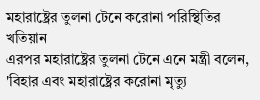মহারাষ্ট্রের তুলনা টেনে করোনা পরিস্থিতির খতিয়ান
এরপর মহারাষ্ট্রের তুলনা টেনে এনে মন্ত্রী বলেন, 'বিহার এবং মহারাষ্ট্রের করোনা মৃত্যু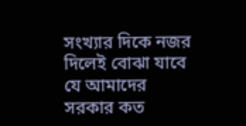সংখ্যার দিকে নজর দিলেই বোঝা যাবে যে আমাদের সরকার কত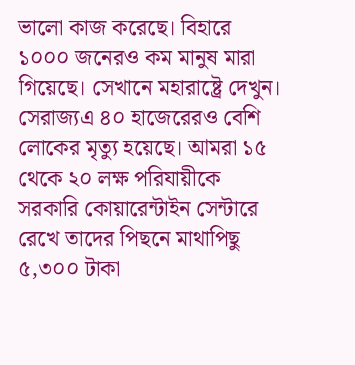ভালো কাজ করেছে। বিহারে ১০০০ জনেরও কম মানুষ মারা গিয়েছে। সেখানে মহারাষ্ট্রে দেখুন। সেরাজ্যএ ৪০ হাজেরেরও বেশি লোকের মৃত্যু হয়েছে। আমরা ১৫ থেকে ২০ লক্ষ পরিযায়ীকে সরকারি কোয়ারেন্টাইন সেন্টারে রেখে তাদের পিছনে মাথাপিছু ৫,৩০০ টাকা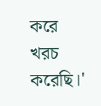করে খরচ করেছি।'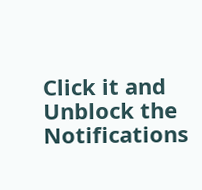Click it and Unblock the Notifications